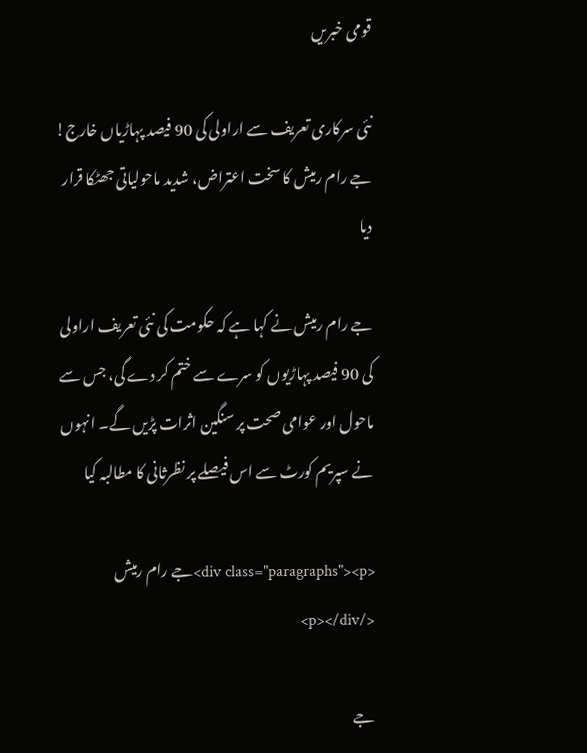قومی خبریں

نئی سرکاری تعریف سے اراولی کی 90 فیصد پہاڑیاں خارج! جے رام رمیش کا سخت اعتراض، شدید ماحولیاتی جھٹکا قرار دیا

جے رام رمیش نے کہا ہے کہ حکومت کی نئی تعریف اراولی کی 90 فیصد پہاڑیوں کو سرے سے ختم کر دے گی، جس سے ماحول اور عوامی صحت پر سنگین اثرات پڑیں گے۔ انہوں نے سپریم کورٹ سے اس فیصلے پر نظرثانی کا مطالبہ کیا

<div class="paragraphs"><p>جے رام رمیش </p></div>

جے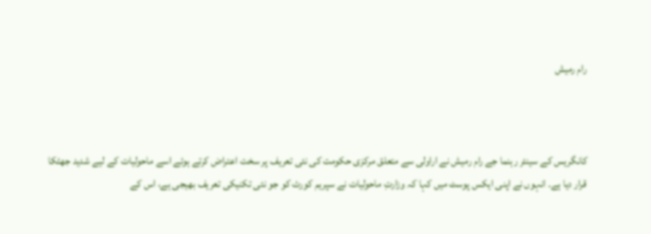رام رمیش



کانگریس کے سینئر رہنما جے رام رمیش نے اراولی سے متعلق مرکزی حکومت کی نئی تعریف پر سخت اعتراض کرتے ہوئے اسے ماحولیات کے لیے شدید جھٹکا قرار دیا ہے۔ انہوں نے اپنی ایکس پوسٹ میں کہا کہ وزارتِ ماحولیات نے سپریم کورٹ کو جو نئی تکنیکی تعریف بھیجی ہے، اس کے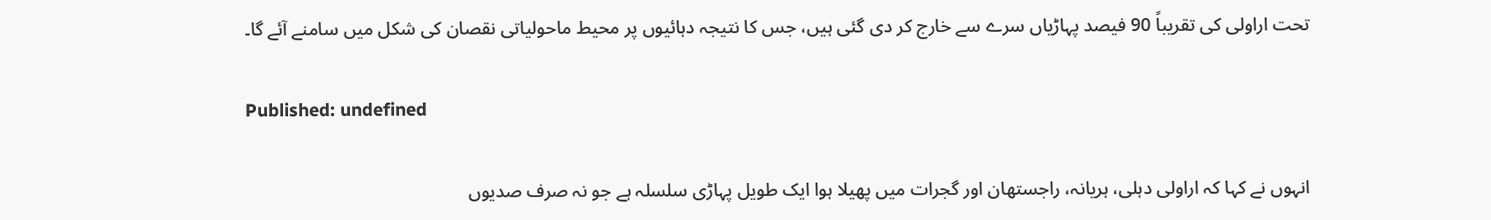تحت اراولی کی تقریباً 90 فیصد پہاڑیاں سرے سے خارج کر دی گئی ہیں، جس کا نتیجہ دہائیوں پر محیط ماحولیاتی نقصان کی شکل میں سامنے آئے گا۔

Published: undefined

انہوں نے کہا کہ اراولی دہلی، ہریانہ، راجستھان اور گجرات میں پھیلا ہوا ایک طویل پہاڑی سلسلہ ہے جو نہ صرف صدیوں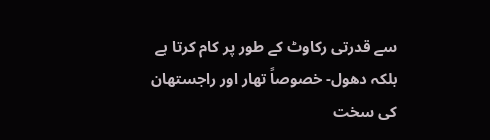سے قدرتی رکاوٹ کے طور پر کام کرتا ہے بلکہ دھول- خصوصاً تھار اور راجستھان کی سخت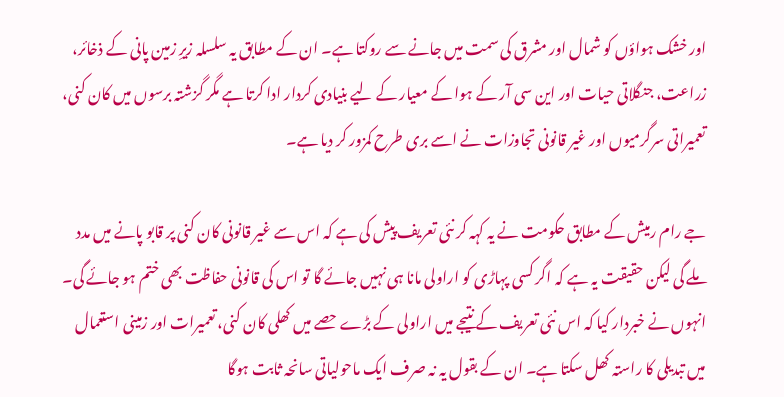اور خشک ہواؤں کو شمال اور مشرق کی سمت میں جانے سے روکتا ہے۔ ان کے مطابق یہ سلسلہ زیرِ زمین پانی کے ذخائر، زراعت، جنگلاتی حیات اور این سی آر کے ہوا کے معیار کے لیے بنیادی کردار ادا کرتا ہے مگر گزشتہ برسوں میں کان کنی، تعمیراتی سرگرمیوں اور غیر قانونی تجاوزات نے اسے بری طرح کمزور کر دیا ہے۔

جے رام رمیش کے مطابق حکومت نے یہ کہہ کر نئی تعریف پیش کی ہے کہ اس سے غیر قانونی کان کنی پر قابو پانے میں مدد ملے گی لیکن حقیقت یہ ہے کہ اگر کسی پہاڑی کو اراولی مانا ہی نہیں جائے گا تو اس کی قانونی حفاظت بھی ختم ہو جائے گی۔ انہوں نے خبردار کیا کہ اس نئی تعریف کے نتیجے میں اراولی کے بڑے حصے میں کھلی کان کنی، تعمیرات اور زمینی استعمال میں تبدیلی کا راستہ کھل سکتا ہے۔ ان کے بقول یہ نہ صرف ایک ماحولیاتی سانحہ ثابت ہوگا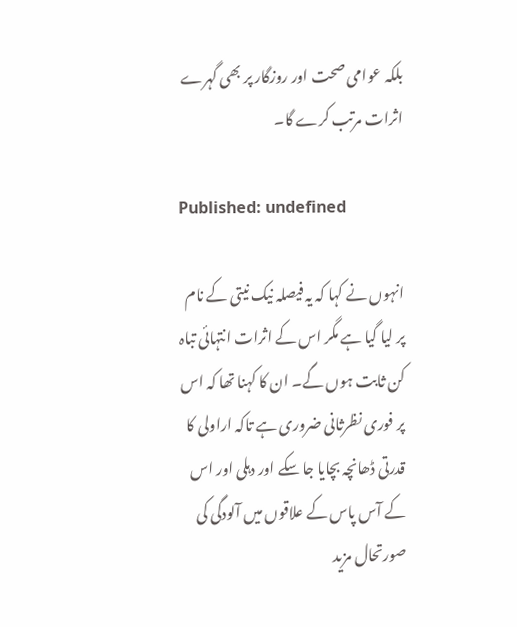بلکہ عوامی صحت اور روزگار پر بھی گہرے اثرات مرتب کرے گا۔

Published: undefined

انہوں نے کہا کہ یہ فیصلہ نیک نیتی کے نام پر لیا گیا ہے مگر اس کے اثرات انتہائی تباہ کن ثابت ہوں گے۔ ان کا کہنا تھا کہ اس پر فوری نظرثانی ضروری ہے تاکہ اراولی کا قدرتی ڈھانچہ بچایا جا سکے اور دہلی اور اس کے آس پاس کے علاقوں میں آلودگی کی صورتحال مزید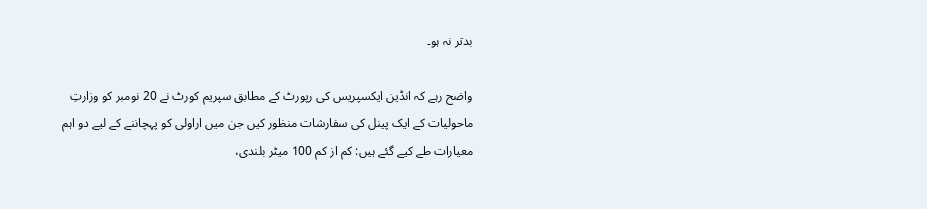بدتر نہ ہو۔

واضح رہے کہ انڈین ایکسپریس کی رپورٹ کے مطابق سپریم کورٹ نے 20 نومبر کو وزارتِ ماحولیات کے ایک پینل کی سفارشات منظور کیں جن میں اراولی کو پہچاننے کے لیے دو اہم معیارات طے کیے گئے ہیں: کم از کم 100 میٹر بلندی،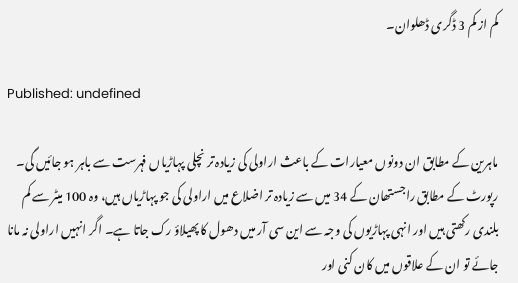کم از کم 3 ڈگری ڈھلوان۔

Published: undefined

ماہرین کے مطابق ان دونوں معیارات کے باعث اراولی کی زیادہ تر نچلی پہاڑیاں فہرست سے باہر ہو جائیں گی۔ رپورٹ کے مطابق راجستھان کے 34 میں سے زیادہ تر اضلاع میں اراولی کی جو پہاڑیاں ہیں، وہ 100 میٹر سے کم بلندی رکھتی ہیں اور انہی پہاڑیوں کی وجہ سے این سی آر میں دھول کا پھیلاؤ رک جاتا ہے۔ اگر انہیں اراولی نہ مانا جائے تو ان کے علاقوں میں کان کنی اور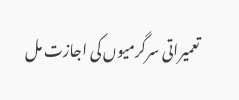تعمیراتی سرگرمیوں کی اجازت مل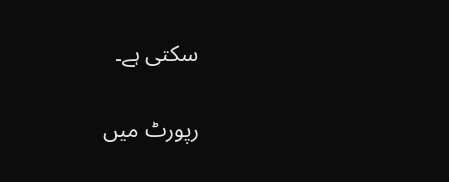سکتی ہے۔

رپورٹ میں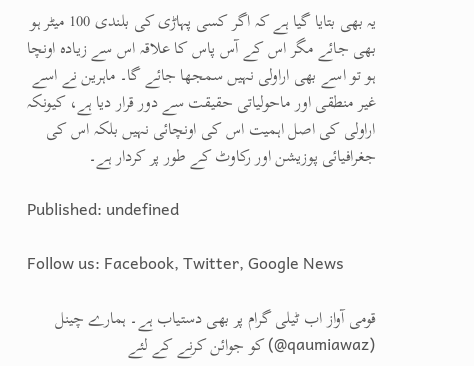یہ بھی بتایا گیا ہے کہ اگر کسی پہاڑی کی بلندی 100 میٹر ہو بھی جائے مگر اس کے آس پاس کا علاقہ اس سے زیادہ اونچا ہو تو اسے بھی اراولی نہیں سمجھا جائے گا۔ ماہرین نے اسے غیر منطقی اور ماحولیاتی حقیقت سے دور قرار دیا ہے، کیونکہ اراولی کی اصل اہمیت اس کی اونچائی نہیں بلکہ اس کی جغرافیائی پوزیشن اور رکاوٹ کے طور پر کردار ہے۔

Published: undefined

Follow us: Facebook, Twitter, Google News

قومی آواز اب ٹیلی گرام پر بھی دستیاب ہے۔ ہمارے چینل (qaumiawaz@) کو جوائن کرنے کے لئے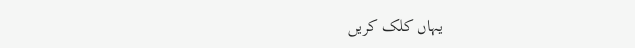یہاں کلک کریں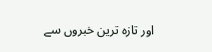اور تازہ ترین خبروں سے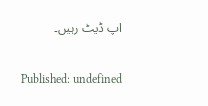اپ ڈیٹ رہیں۔

Published: undefined